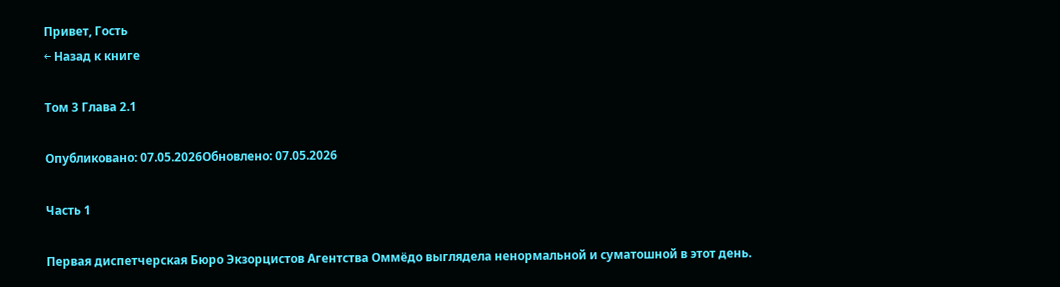Привет, Гость
← Назад к книге

Том 3 Глава 2.1

Опубликовано: 07.05.2026Обновлено: 07.05.2026

Часть 1

Первая диспетчерская Бюро Экзорцистов Агентства Оммёдо выглядела ненормальной и суматошной в этот день.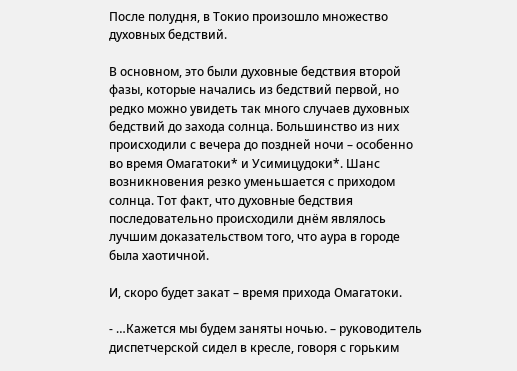После полудня, в Токио произошло множество духовных бедствий.

В основном, это были духовные бедствия второй фазы, которые начались из бедствий первой, но редко можно увидеть так много случаев духовных бедствий до захода солнца. Большинство из них происходили с вечера до поздней ночи – особенно во время Омагатоки* и Усимицудоки*. Шанс возникновения резко уменьшается с приходом солнца. Тот факт, что духовные бедствия последовательно происходили днём являлось лучшим доказательством того, что аура в городе была хаотичной.

И, скоро будет закат – время прихода Омагатоки.

- …Кажется мы будем заняты ночью. – руководитель диспетчерской сидел в кресле, говоря с горьким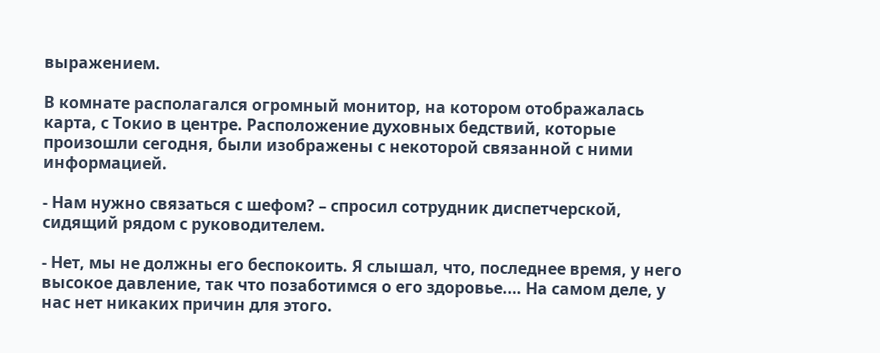выражением.

В комнате располагался огромный монитор, на котором отображалась карта, с Токио в центре. Расположение духовных бедствий, которые произошли сегодня, были изображены с некоторой связанной с ними информацией.

- Нам нужно связаться с шефом? – спросил сотрудник диспетчерской, сидящий рядом с руководителем.

- Нет, мы не должны его беспокоить. Я слышал, что, последнее время, у него высокое давление, так что позаботимся о его здоровье.… На самом деле, у нас нет никаких причин для этого.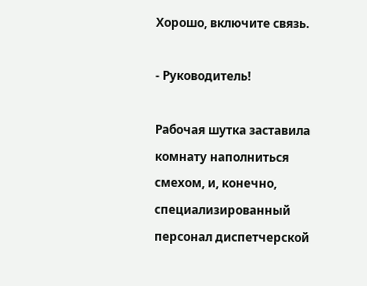Хорошо, включите связь.

- Руководитель!

Рабочая шутка заставила комнату наполниться смехом, и, конечно, специализированный персонал диспетчерской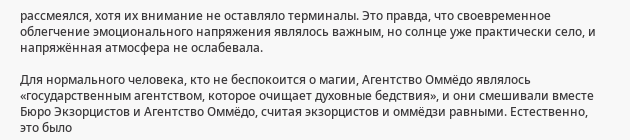рассмеялся, хотя их внимание не оставляло терминалы. Это правда, что своевременное облегчение эмоционального напряжения являлось важным, но солнце уже практически село, и напряжённая атмосфера не ослабевала.

Для нормального человека, кто не беспокоится о магии, Агентство Оммёдо являлось «государственным агентством, которое очищает духовные бедствия», и они смешивали вместе Бюро Экзорцистов и Агентство Оммёдо, считая экзорцистов и оммёдзи равными. Естественно, это было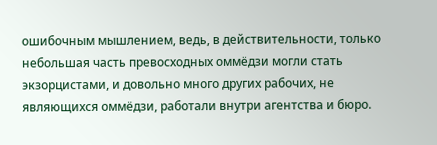ошибочным мышлением, ведь, в действительности, только небольшая часть превосходных оммёдзи могли стать экзорцистами, и довольно много других рабочих, не являющихся оммёдзи, работали внутри агентства и бюро.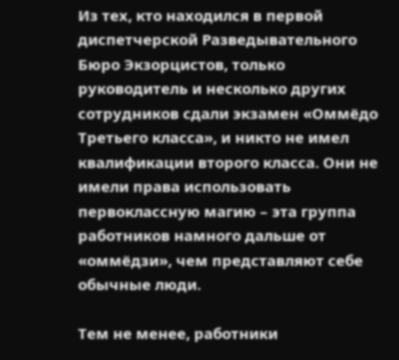Из тех, кто находился в первой диспетчерской Разведывательного Бюро Экзорцистов, только руководитель и несколько других сотрудников сдали экзамен «Оммёдо Третьего класса», и никто не имел квалификации второго класса. Они не имели права использовать первоклассную магию – эта группа работников намного дальше от «оммёдзи», чем представляют себе обычные люди.

Тем не менее, работники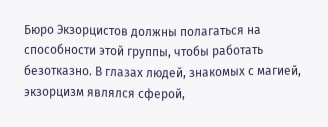Бюро Экзорцистов должны полагаться на способности этой группы, чтобы работать безотказно. В глазах людей, знакомых с магией, экзорцизм являлся сферой,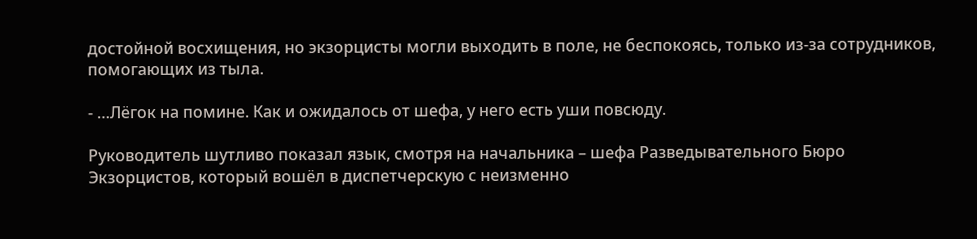достойной восхищения, но экзорцисты могли выходить в поле, не беспокоясь, только из-за сотрудников, помогающих из тыла.

- …Лёгок на помине. Как и ожидалось от шефа, у него есть уши повсюду.

Руководитель шутливо показал язык, смотря на начальника – шефа Разведывательного Бюро Экзорцистов, который вошёл в диспетчерскую с неизменно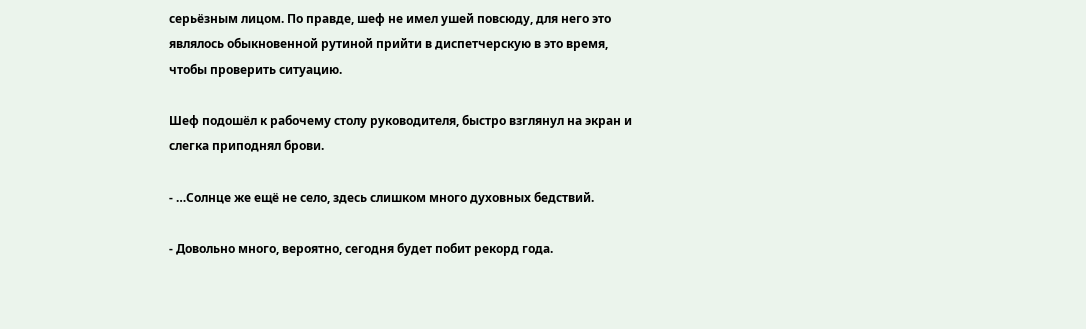серьёзным лицом. По правде, шеф не имел ушей повсюду, для него это являлось обыкновенной рутиной прийти в диспетчерскую в это время, чтобы проверить ситуацию.

Шеф подошёл к рабочему столу руководителя, быстро взглянул на экран и слегка приподнял брови.

- …Солнце же ещё не село, здесь слишком много духовных бедствий.

- Довольно много, вероятно, сегодня будет побит рекорд года.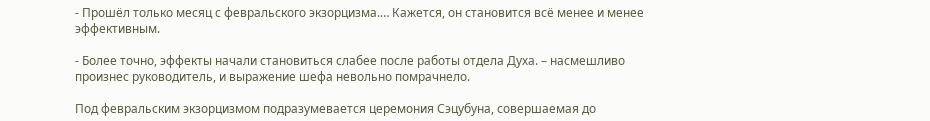- Прошёл только месяц с февральского экзорцизма.… Кажется, он становится всё менее и менее эффективным.

- Более точно, эффекты начали становиться слабее после работы отдела Духа. – насмешливо произнес руководитель, и выражение шефа невольно помрачнело.

Под февральским экзорцизмом подразумевается церемония Сэцубуна, совершаемая до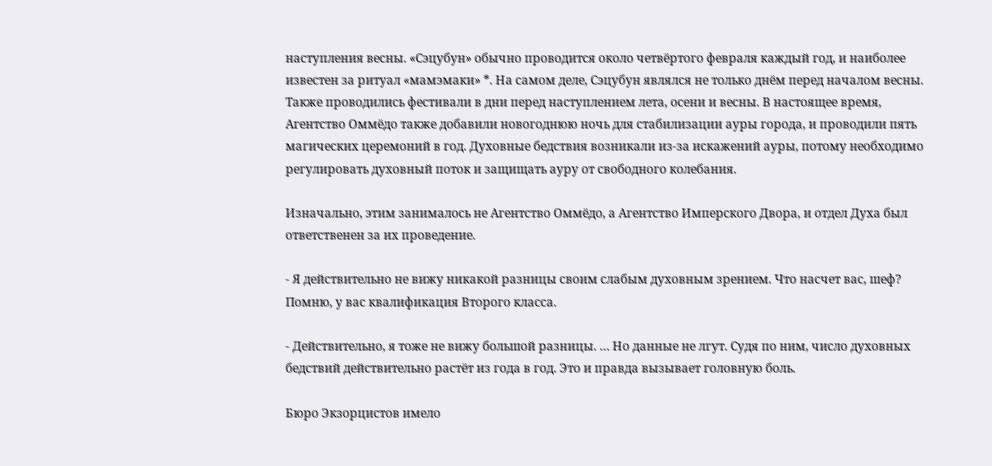наступления весны. «Сэцубун» обычно проводится около четвёртого февраля каждый год, и наиболее известен за ритуал «мамэмаки» *. На самом деле, Сэцубун являлся не только днём перед началом весны. Также проводились фестивали в дни перед наступлением лета, осени и весны. В настоящее время, Агентство Оммёдо также добавили новогоднюю ночь для стабилизации ауры города, и проводили пять магических церемоний в год. Духовные бедствия возникали из-за искажений ауры, потому необходимо регулировать духовный поток и защищать ауру от свободного колебания.

Изначально, этим занималось не Агентство Оммёдо, а Агентство Имперского Двора, и отдел Духа был ответственен за их проведение.

- Я действительно не вижу никакой разницы своим слабым духовным зрением. Что насчет вас, шеф? Помню, у вас квалификация Второго класса.

- Действительно, я тоже не вижу большой разницы. … Но данные не лгут. Судя по ним, число духовных бедствий действительно растёт из года в год. Это и правда вызывает головную боль.

Бюро Экзорцистов имело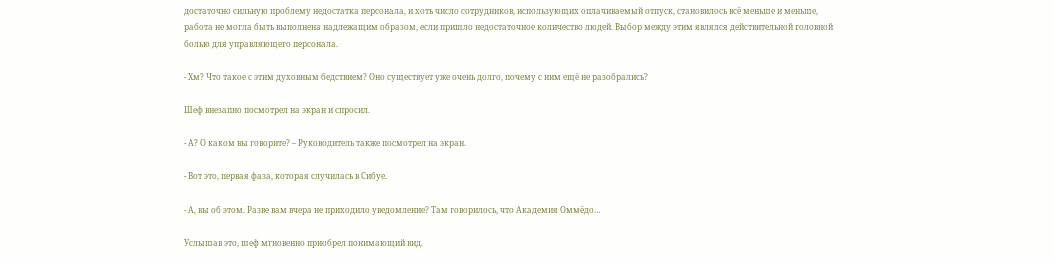достаточно сильную проблему недостатка персонала, и хоть число сотрудников, использующих оплачиваемый отпуск, становилось всё меньше и меньше, работа не могла быть выполнена надлежащим образом, если пришло недостаточное количество людей. Выбор между этим являлся действительной головной болью для управляющего персонала.

- Хм? Что такое с этим духовным бедствием? Оно существует уже очень долго, почему с ним ещё не разобрались?

Шеф внезапно посмотрел на экран и спросил.

- А? О каком вы говорите? – Руководитель также посмотрел на экран.

- Вот это, первая фаза, которая случилась в Сибуе.

- А, вы об этом. Разве вам вчера не приходило уведомление? Там говорилось, что Академия Оммёдо…

Услышав это, шеф мгновенно приобрел понимающий вид.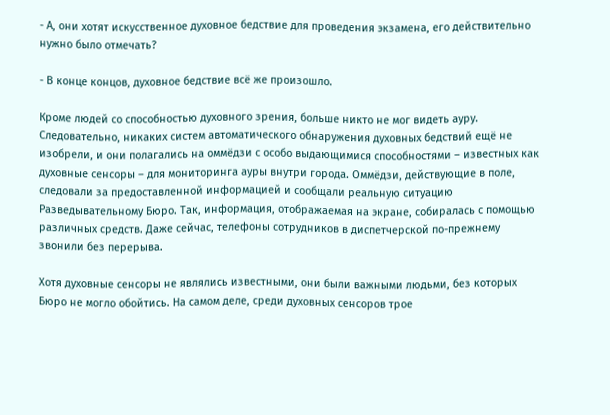- А, они хотят искусственное духовное бедствие для проведения экзамена, его действительно нужно было отмечать?

- В конце концов, духовное бедствие всё же произошло.

Кроме людей со способностью духовного зрения, больше никто не мог видеть ауру. Следовательно, никаких систем автоматического обнаружения духовных бедствий ещё не изобрели, и они полагались на оммёдзи с особо выдающимися способностями – известных как духовные сенсоры – для мониторинга ауры внутри города. Оммёдзи, действующие в поле, следовали за предоставленной информацией и сообщали реальную ситуацию Разведывательному Бюро. Так, информация, отображаемая на экране, собиралась с помощью различных средств. Даже сейчас, телефоны сотрудников в диспетчерской по-прежнему звонили без перерыва.

Хотя духовные сенсоры не являлись известными, они были важными людьми, без которых Бюро не могло обойтись. На самом деле, среди духовных сенсоров трое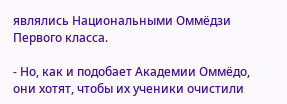являлись Национальными Оммёдзи Первого класса.

- Но, как и подобает Академии Оммёдо, они хотят, чтобы их ученики очистили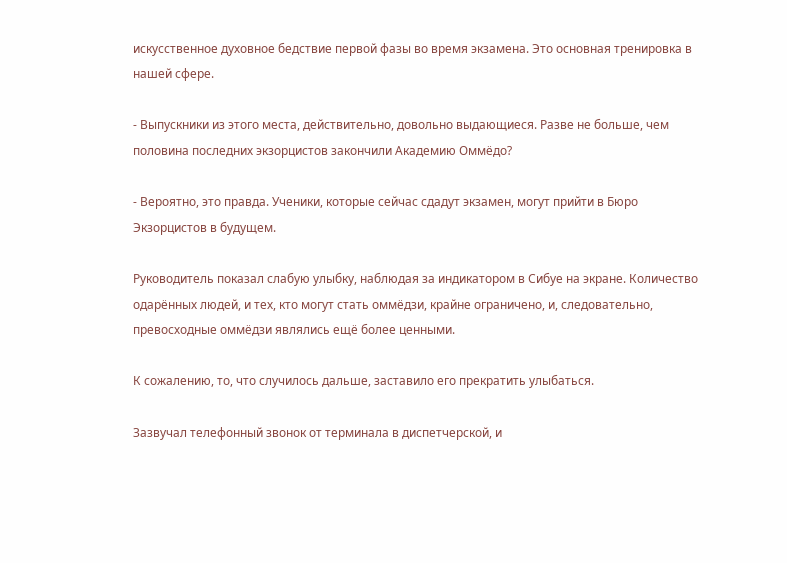искусственное духовное бедствие первой фазы во время экзамена. Это основная тренировка в нашей сфере.

- Выпускники из этого места, действительно, довольно выдающиеся. Разве не больше, чем половина последних экзорцистов закончили Академию Оммёдо?

- Вероятно, это правда. Ученики, которые сейчас сдадут экзамен, могут прийти в Бюро Экзорцистов в будущем.

Руководитель показал слабую улыбку, наблюдая за индикатором в Сибуе на экране. Количество одарённых людей, и тех, кто могут стать оммёдзи, крайне ограничено, и, следовательно, превосходные оммёдзи являлись ещё более ценными.

К сожалению, то, что случилось дальше, заставило его прекратить улыбаться.

Зазвучал телефонный звонок от терминала в диспетчерской, и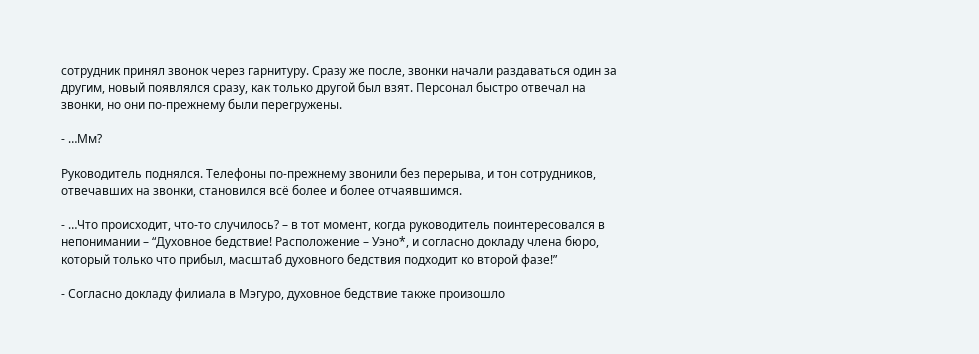сотрудник принял звонок через гарнитуру. Сразу же после, звонки начали раздаваться один за другим, новый появлялся сразу, как только другой был взят. Персонал быстро отвечал на звонки, но они по-прежнему были перегружены.

- …Мм?

Руководитель поднялся. Телефоны по-прежнему звонили без перерыва, и тон сотрудников, отвечавших на звонки, становился всё более и более отчаявшимся.

- …Что происходит, что-то случилось? – в тот момент, когда руководитель поинтересовался в непонимании – “Духовное бедствие! Расположение – Уэно*, и согласно докладу члена бюро, который только что прибыл, масштаб духовного бедствия подходит ко второй фазе!”

- Согласно докладу филиала в Мэгуро, духовное бедствие также произошло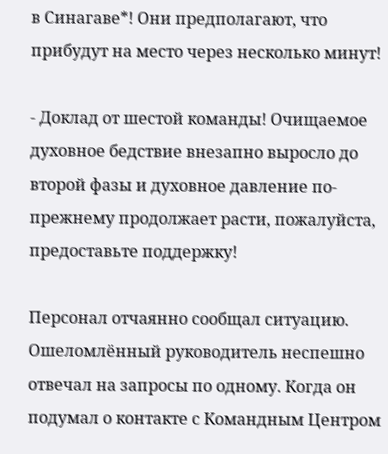в Синагаве*! Они предполагают, что прибудут на место через несколько минут!

- Доклад от шестой команды! Очищаемое духовное бедствие внезапно выросло до второй фазы и духовное давление по-прежнему продолжает расти, пожалуйста, предоставьте поддержку!

Персонал отчаянно сообщал ситуацию. Ошеломлённый руководитель неспешно отвечал на запросы по одному. Когда он подумал о контакте с Командным Центром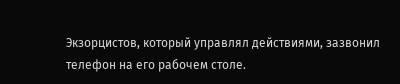Экзорцистов, который управлял действиями, зазвонил телефон на его рабочем столе.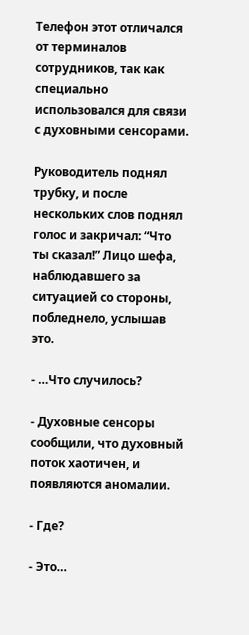Телефон этот отличался от терминалов сотрудников, так как специально использовался для связи с духовными сенсорами.

Руководитель поднял трубку, и после нескольких слов поднял голос и закричал: “Что ты сказал!” Лицо шефа, наблюдавшего за ситуацией со стороны, побледнело, услышав это.

- …Что случилось?

- Духовные сенсоры сообщили, что духовный поток хаотичен, и появляются аномалии.

- Где?

- Это…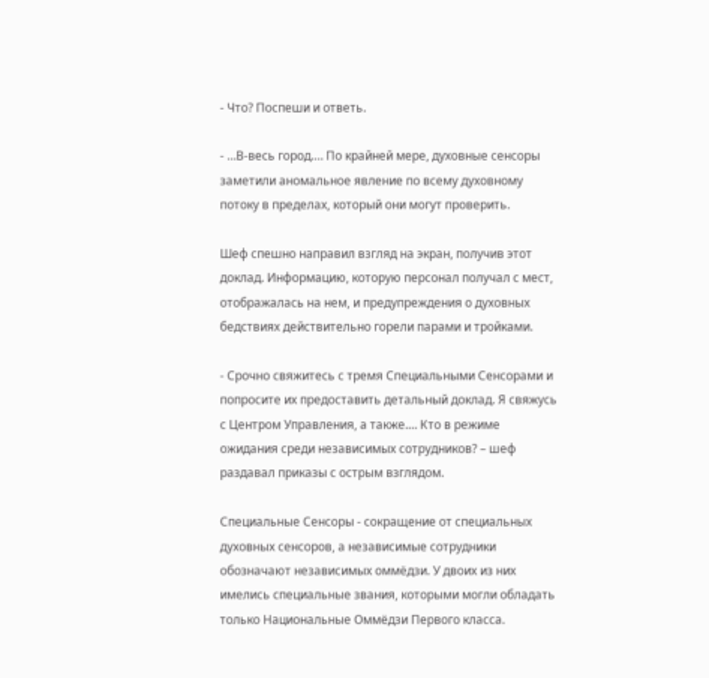- Что? Поспеши и ответь.

- …В-весь город.… По крайней мере, духовные сенсоры заметили аномальное явление по всему духовному потоку в пределах, который они могут проверить.

Шеф спешно направил взгляд на экран, получив этот доклад. Информацию, которую персонал получал с мест, отображалась на нем, и предупреждения о духовных бедствиях действительно горели парами и тройками.

- Срочно свяжитесь с тремя Специальными Сенсорами и попросите их предоставить детальный доклад. Я свяжусь с Центром Управления, а также.… Кто в режиме ожидания среди независимых сотрудников? – шеф раздавал приказы с острым взглядом.

Специальные Сенсоры - сокращение от специальных духовных сенсоров, а независимые сотрудники обозначают независимых оммёдзи. У двоих из них имелись специальные звания, которыми могли обладать только Национальные Оммёдзи Первого класса.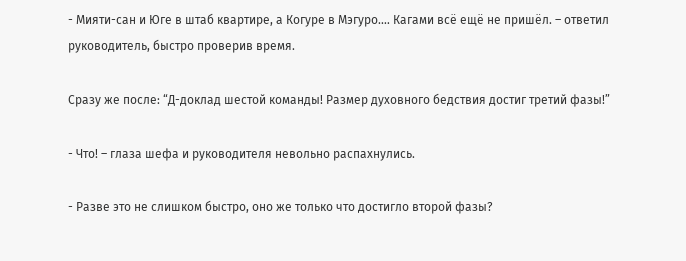- Мияти-сан и Юге в штаб квартире, а Когуре в Мэгуро.… Кагами всё ещё не пришёл. – ответил руководитель, быстро проверив время.

Сразу же после: “Д-доклад шестой команды! Размер духовного бедствия достиг третий фазы!”

- Что! – глаза шефа и руководителя невольно распахнулись.

- Разве это не слишком быстро, оно же только что достигло второй фазы?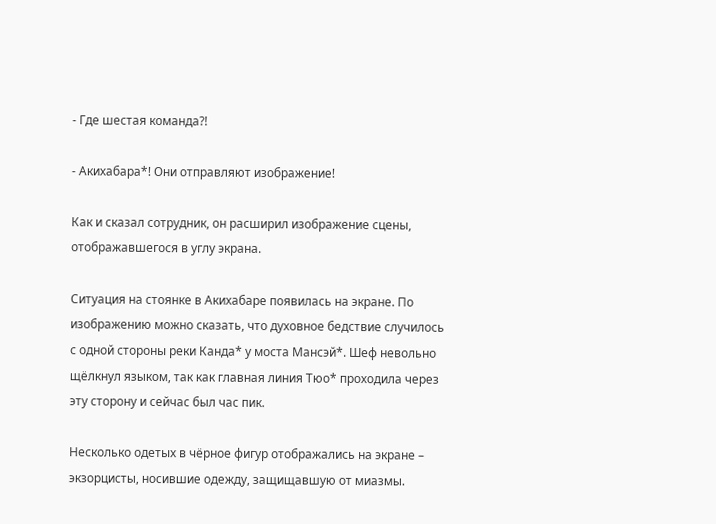- Где шестая команда?!

- Акихабара*! Они отправляют изображение!

Как и сказал сотрудник, он расширил изображение сцены, отображавшегося в углу экрана.

Ситуация на стоянке в Акихабаре появилась на экране. По изображению можно сказать, что духовное бедствие случилось с одной стороны реки Канда* у моста Мансэй*. Шеф невольно щёлкнул языком, так как главная линия Тюо* проходила через эту сторону и сейчас был час пик.

Несколько одетых в чёрное фигур отображались на экране – экзорцисты, носившие одежду, защищавшую от миазмы.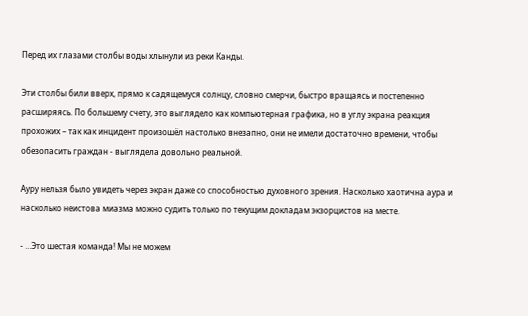Перед их глазами столбы воды хлынули из реки Канды.

Эти столбы били вверх, прямо к садящемуся солнцу, словно смерчи, быстро вращаясь и постепенно расширяясь. По большему счету, это выглядело как компьютерная графика, но в углу экрана реакция прохожих – так как инцидент произошёл настолько внезапно, они не имели достаточно времени, чтобы обезопасить граждан - выглядела довольно реальной.

Ауру нельзя было увидеть через экран даже со способностью духовного зрения. Насколько хаотична аура и насколько неистова миазма можно судить только по текущим докладам экзорцистов на месте.

- …Это шестая команда! Мы не можем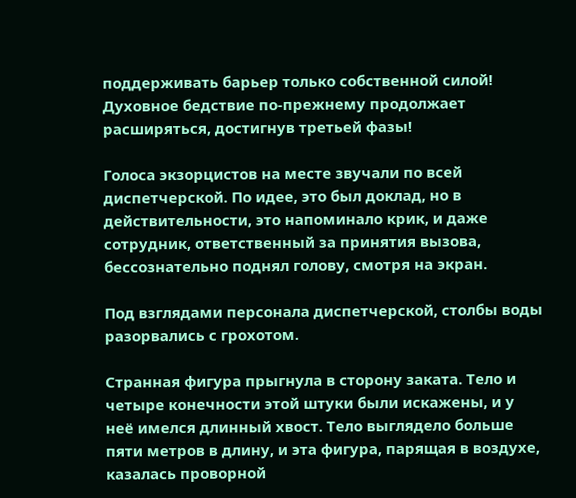поддерживать барьер только собственной силой! Духовное бедствие по-прежнему продолжает расширяться, достигнув третьей фазы!

Голоса экзорцистов на месте звучали по всей диспетчерской. По идее, это был доклад, но в действительности, это напоминало крик, и даже сотрудник, ответственный за принятия вызова, бессознательно поднял голову, смотря на экран.

Под взглядами персонала диспетчерской, столбы воды разорвались с грохотом.

Странная фигура прыгнула в сторону заката. Тело и четыре конечности этой штуки были искажены, и у неё имелся длинный хвост. Тело выглядело больше пяти метров в длину, и эта фигура, парящая в воздухе, казалась проворной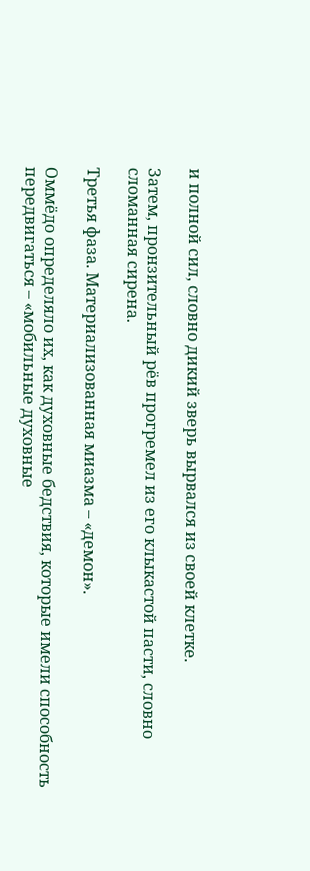и полной сил, словно дикий зверь вырвался из своей клетке.

Затем, пронзительный рёв прогремел из его клыкастой пасти, словно сломанная сирена.

Третья фаза. Материализованная миазма – «демон».

Оммёдо определяло их, как духовные бедствия, которые имели способность передвигаться – «мобильные духовные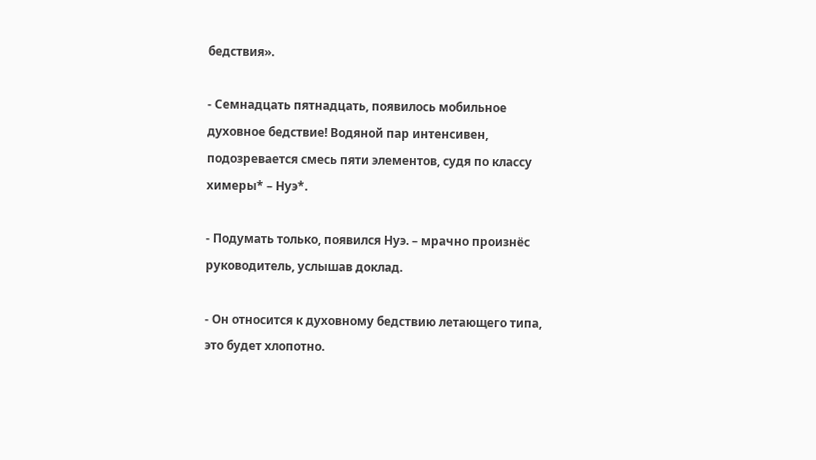бедствия».

- Семнадцать пятнадцать, появилось мобильное духовное бедствие! Водяной пар интенсивен, подозревается смесь пяти элементов, судя по классу химеры* – Нуэ*.

- Подумать только, появился Нуэ. – мрачно произнёс руководитель, услышав доклад.

- Он относится к духовному бедствию летающего типа, это будет хлопотно.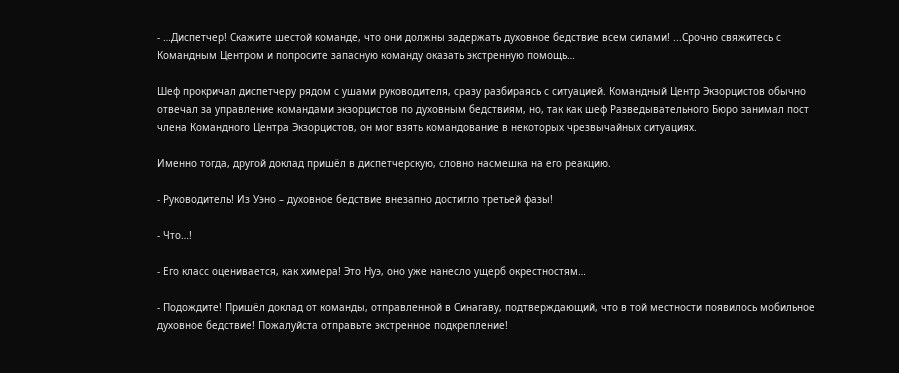- …Диспетчер! Скажите шестой команде, что они должны задержать духовное бедствие всем силами! ...Срочно свяжитесь с Командным Центром и попросите запасную команду оказать экстренную помощь…

Шеф прокричал диспетчеру рядом с ушами руководителя, сразу разбираясь с ситуацией. Командный Центр Экзорцистов обычно отвечал за управление командами экзорцистов по духовным бедствиям, но, так как шеф Разведывательного Бюро занимал пост члена Командного Центра Экзорцистов, он мог взять командование в некоторых чрезвычайных ситуациях.

Именно тогда, другой доклад пришёл в диспетчерскую, словно насмешка на его реакцию.

- Руководитель! Из Уэно – духовное бедствие внезапно достигло третьей фазы!

- Что…!

- Его класс оценивается, как химера! Это Нуэ, оно уже нанесло ущерб окрестностям…

- Подождите! Пришёл доклад от команды, отправленной в Синагаву, подтверждающий, что в той местности появилось мобильное духовное бедствие! Пожалуйста отправьте экстренное подкрепление!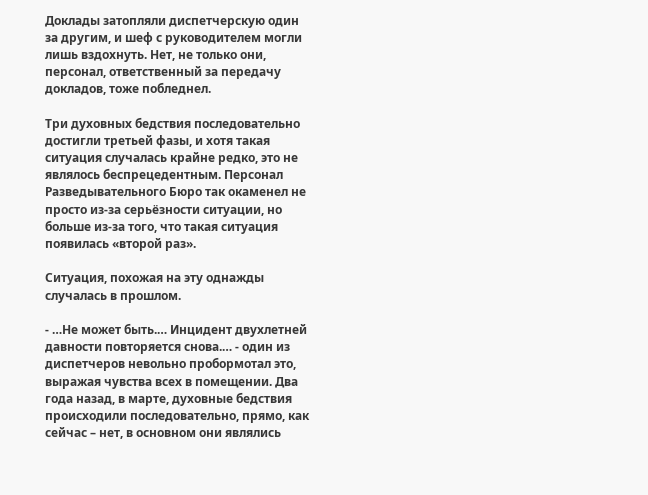Доклады затопляли диспетчерскую один за другим, и шеф с руководителем могли лишь вздохнуть. Нет, не только они, персонал, ответственный за передачу докладов, тоже побледнел.

Три духовных бедствия последовательно достигли третьей фазы, и хотя такая ситуация случалась крайне редко, это не являлось беспрецедентным. Персонал Разведывательного Бюро так окаменел не просто из-за серьёзности ситуации, но больше из-за того, что такая ситуация появилась «второй раз».

Ситуация, похожая на эту однажды случалась в прошлом.

- …Не может быть.… Инцидент двухлетней давности повторяется снова.… - один из диспетчеров невольно пробормотал это, выражая чувства всех в помещении. Два года назад, в марте, духовные бедствия происходили последовательно, прямо, как сейчас – нет, в основном они являлись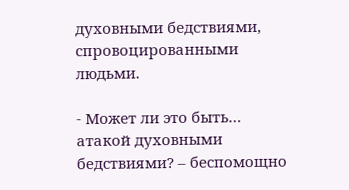духовными бедствиями, спровоцированными людьми.

- Может ли это быть… атакой духовными бедствиями? – беспомощно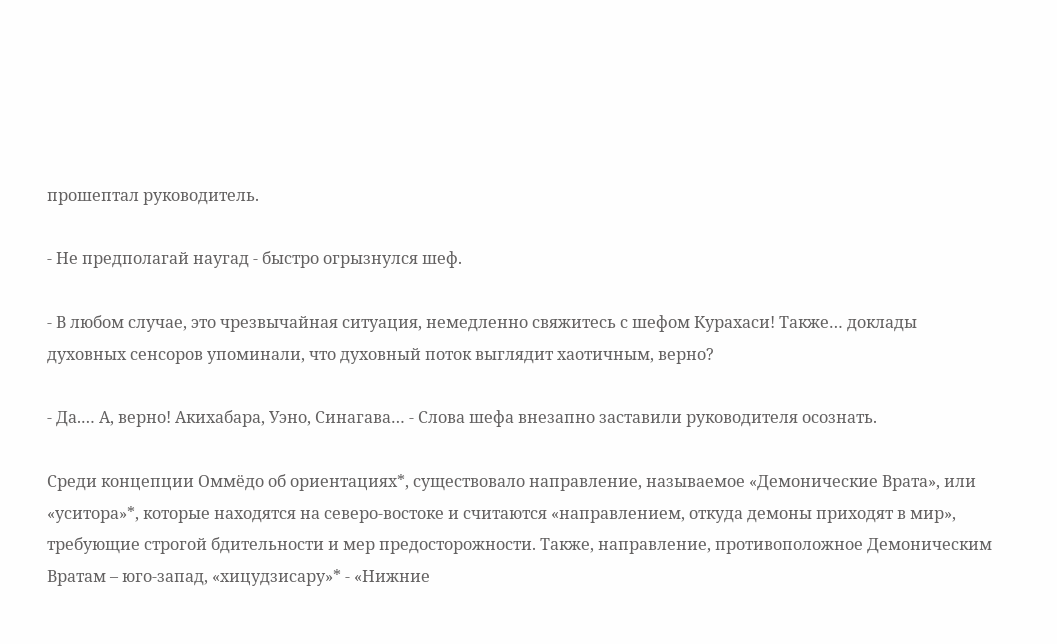прошептал руководитель.

- Не предполагай наугад - быстро огрызнулся шеф.

- В любом случае, это чрезвычайная ситуация, немедленно свяжитесь с шефом Курахаси! Также… доклады духовных сенсоров упоминали, что духовный поток выглядит хаотичным, верно?

- Да.… А, верно! Акихабара, Уэно, Синагава… - Слова шефа внезапно заставили руководителя осознать.

Среди концепции Оммёдо об ориентациях*, существовало направление, называемое «Демонические Врата», или «уситора»*, которые находятся на северо-востоке и считаются «направлением, откуда демоны приходят в мир», требующие строгой бдительности и мер предосторожности. Также, направление, противоположное Демоническим Вратам – юго-запад, «хицудзисару»* - «Нижние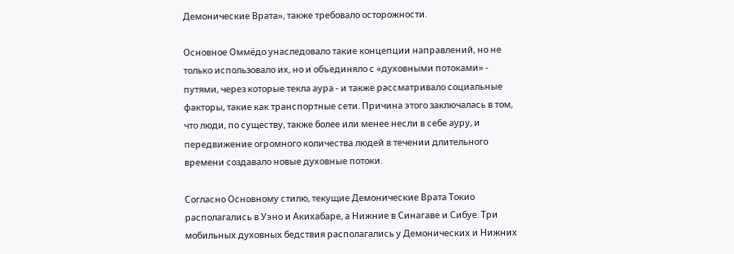Демонические Врата», также требовало осторожности.

Основное Оммёдо унаследовало такие концепции направлений, но не только использовало их, но и объединяло с «духовными потоками» - путями, через которые текла аура - и также рассматривало социальные факторы, такие как транспортные сети. Причина этого заключалась в том, что люди, по существу, также более или менее несли в себе ауру, и передвижение огромного количества людей в течении длительного времени создавало новые духовные потоки.

Согласно Основному стилю, текущие Демонические Врата Токио располагались в Уэно и Акихабаре, а Нижние в Синагаве и Сибуе. Три мобильных духовных бедствия располагались у Демонических и Нижних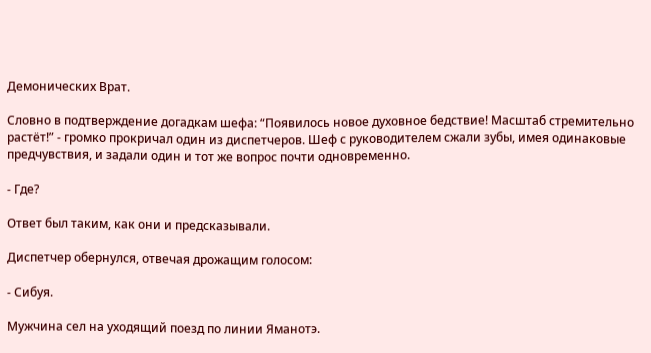Демонических Врат.

Словно в подтверждение догадкам шефа: “Появилось новое духовное бедствие! Масштаб стремительно растёт!” - громко прокричал один из диспетчеров. Шеф с руководителем сжали зубы, имея одинаковые предчувствия, и задали один и тот же вопрос почти одновременно.

- Где?

Ответ был таким, как они и предсказывали.

Диспетчер обернулся, отвечая дрожащим голосом:

- Сибуя.

Мужчина сел на уходящий поезд по линии Яманотэ.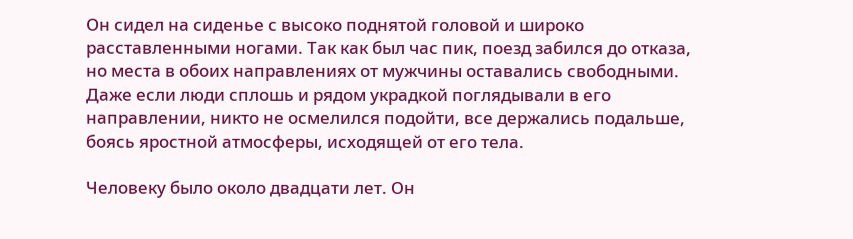Он сидел на сиденье с высоко поднятой головой и широко расставленными ногами. Так как был час пик, поезд забился до отказа, но места в обоих направлениях от мужчины оставались свободными. Даже если люди сплошь и рядом украдкой поглядывали в его направлении, никто не осмелился подойти, все держались подальше, боясь яростной атмосферы, исходящей от его тела.

Человеку было около двадцати лет. Он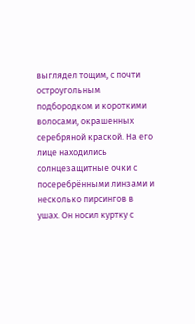выглядел тощим, с почти остроугольным подбородком и короткими волосами, окрашенных серебряной краской. На его лице находились солнцезащитные очки с посеребрёнными линзами и несколько пирсингов в ушах. Он носил куртку с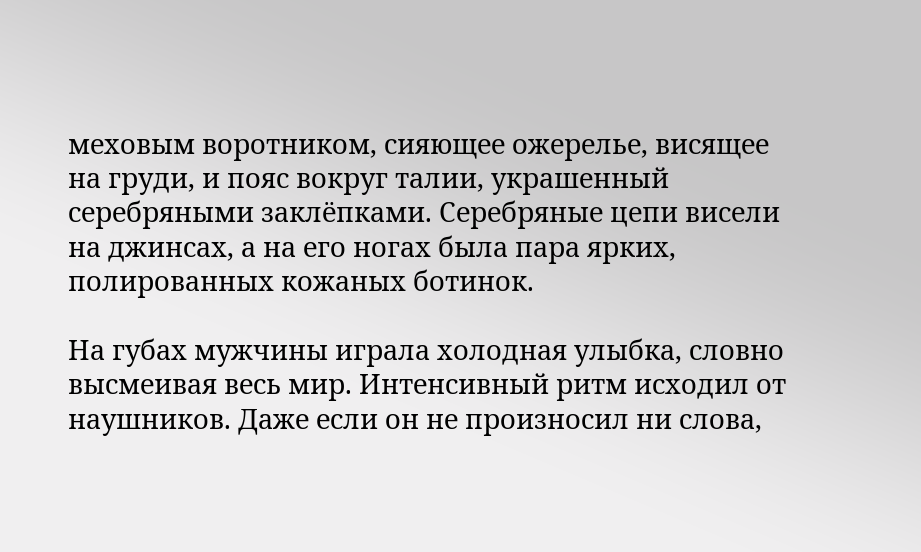меховым воротником, сияющее ожерелье, висящее на груди, и пояс вокруг талии, украшенный серебряными заклёпками. Серебряные цепи висели на джинсах, а на его ногах была пара ярких, полированных кожаных ботинок.

На губах мужчины играла холодная улыбка, словно высмеивая весь мир. Интенсивный ритм исходил от наушников. Даже если он не произносил ни слова,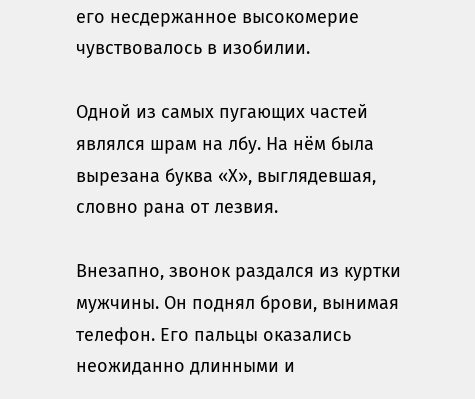его несдержанное высокомерие чувствовалось в изобилии.

Одной из самых пугающих частей являлся шрам на лбу. На нём была вырезана буква «Х», выглядевшая, словно рана от лезвия.

Внезапно, звонок раздался из куртки мужчины. Он поднял брови, вынимая телефон. Его пальцы оказались неожиданно длинными и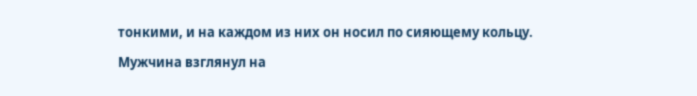тонкими, и на каждом из них он носил по сияющему кольцу.

Мужчина взглянул на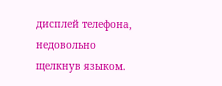дисплей телефона, недовольно щелкнув языком.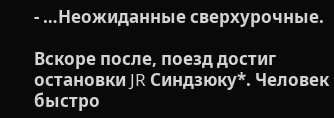- …Неожиданные сверхурочные.

Вскоре после, поезд достиг остановки JR Синдзюку*. Человек быстро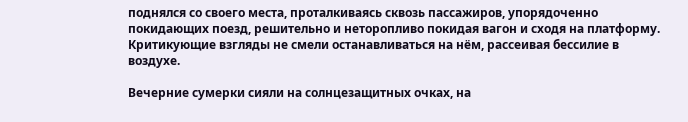поднялся со своего места, проталкиваясь сквозь пассажиров, упорядоченно покидающих поезд, решительно и неторопливо покидая вагон и сходя на платформу. Критикующие взгляды не смели останавливаться на нём, рассеивая бессилие в воздухе.

Вечерние сумерки сияли на солнцезащитных очках, на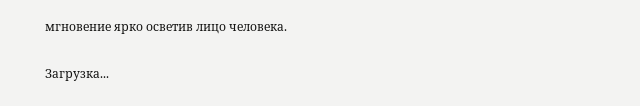мгновение ярко осветив лицо человека.

Загрузка...